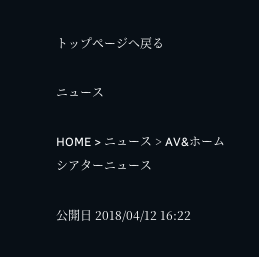トップページへ戻る

ニュース

HOME > ニュース > AV&ホームシアターニュース

公開日 2018/04/12 16:22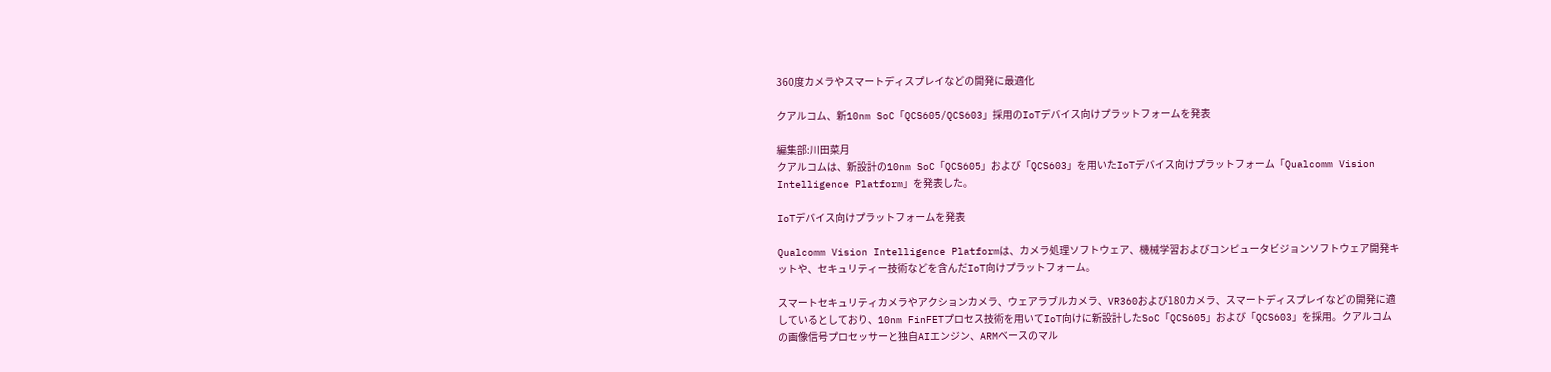360度カメラやスマートディスプレイなどの開発に最適化

クアルコム、新10nm SoC「QCS605/QCS603」採用のIoTデバイス向けプラットフォームを発表

編集部:川田菜月
クアルコムは、新設計の10nm SoC「QCS605」および「QCS603」を用いたIoTデバイス向けプラットフォーム「Qualcomm Vision Intelligence Platform」を発表した。

IoTデバイス向けプラットフォームを発表

Qualcomm Vision Intelligence Platformは、カメラ処理ソフトウェア、機械学習およびコンピュータビジョンソフトウェア開発キットや、セキュリティー技術などを含んだIoT向けプラットフォーム。

スマートセキュリティカメラやアクションカメラ、ウェアラブルカメラ、VR360および180カメラ、スマートディスプレイなどの開発に適しているとしており、10nm FinFETプロセス技術を用いてIoT向けに新設計したSoC「QCS605」および「QCS603」を採用。クアルコムの画像信号プロセッサーと独自AIエンジン、ARMベースのマル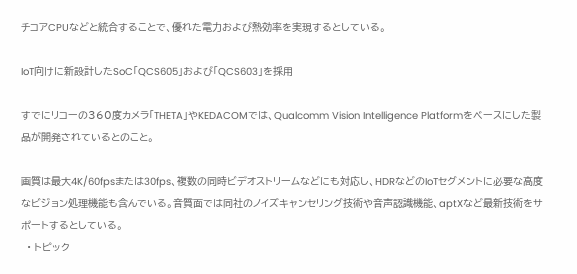チコアCPUなどと統合することで、優れた電力および熱効率を実現するとしている。

IoT向けに新設計したSoC「QCS605」および「QCS603」を採用

すでにリコーの360度カメラ「THETA」やKEDACOMでは、Qualcomm Vision Intelligence Platformをベースにした製品が開発されているとのこと。

画質は最大4K/60fpsまたは30fps、複数の同時ビデオストリームなどにも対応し、HDRなどのIoTセグメントに必要な高度なビジョン処理機能も含んでいる。音質面では同社のノイズキャンセリング技術や音声認識機能、aptXなど最新技術をサポートするとしている。
  • トピック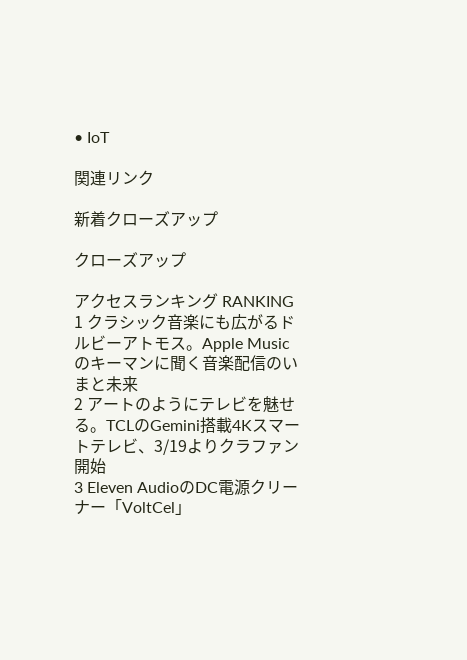• IoT

関連リンク

新着クローズアップ

クローズアップ

アクセスランキング RANKING
1 クラシック音楽にも広がるドルビーアトモス。Apple Musicのキーマンに聞く音楽配信のいまと未来
2 アートのようにテレビを魅せる。TCLのGemini搭載4Kスマートテレビ、3/19よりクラファン開始
3 Eleven AudioのDC電源クリーナー「VoltCel」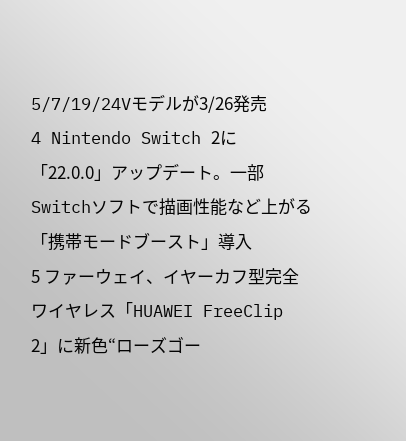5/7/19/24Vモデルが3/26発売
4 Nintendo Switch 2に「22.0.0」アップデート。一部Switchソフトで描画性能など上がる「携帯モードブースト」導入
5 ファーウェイ、イヤーカフ型完全ワイヤレス「HUAWEI FreeClip 2」に新色“ローズゴー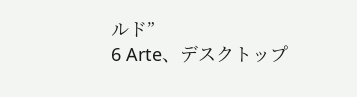ルド”
6 Arte、デスクトップ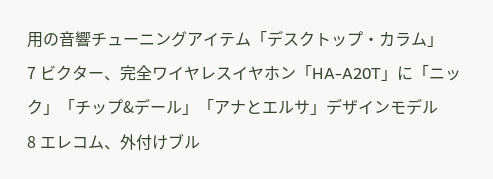用の音響チューニングアイテム「デスクトップ・カラム」
7 ビクター、完全ワイヤレスイヤホン「HA-A20T」に「ニック」「チップ&デール」「アナとエルサ」デザインモデル
8 エレコム、外付けブル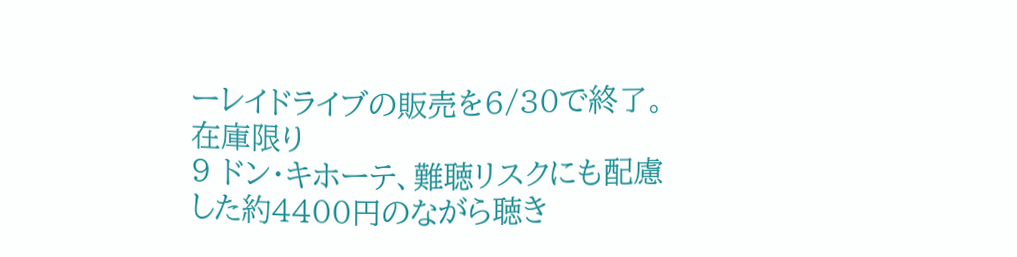ーレイドライブの販売を6/30で終了。在庫限り
9 ドン・キホーテ、難聴リスクにも配慮した約4400円のながら聴き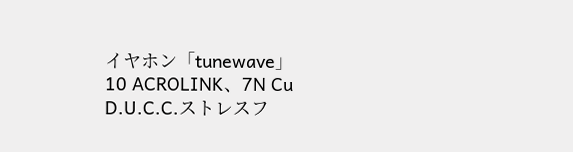イヤホン「tunewave」
10 ACROLINK、7N Cu D.U.C.C.ストレスフ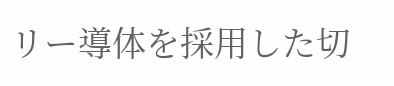リー導体を採用した切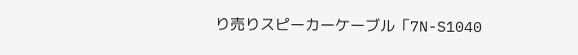り売りスピーカーケーブル「7N-S1040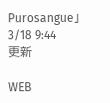Purosangue」
3/18 9:44 更新

WEB